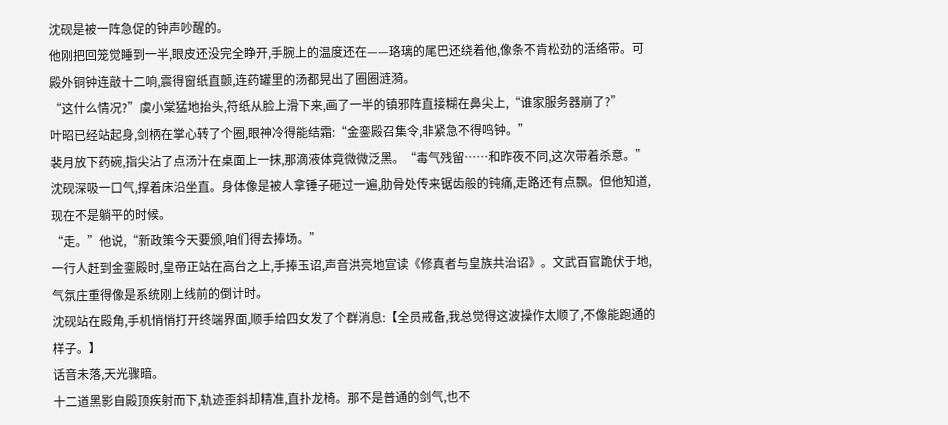沈砚是被一阵急促的钟声吵醒的。
他刚把回笼觉睡到一半,眼皮还没完全睁开,手腕上的温度还在——珞璃的尾巴还绕着他,像条不肯松劲的活络带。可殿外铜钟连敲十二响,震得窗纸直颤,连药罐里的汤都晃出了圈圈涟漪。
“这什么情况?”虞小棠猛地抬头,符纸从脸上滑下来,画了一半的镇邪阵直接糊在鼻尖上,“谁家服务器崩了?”
叶昭已经站起身,剑柄在掌心转了个圈,眼神冷得能结霜:“金銮殿召集令,非紧急不得鸣钟。”
裴月放下药碗,指尖沾了点汤汁在桌面上一抹,那滴液体竟微微泛黑。“毒气残留……和昨夜不同,这次带着杀意。”
沈砚深吸一口气,撑着床沿坐直。身体像是被人拿锤子砸过一遍,肋骨处传来锯齿般的钝痛,走路还有点飘。但他知道,现在不是躺平的时候。
“走。”他说,“新政策今天要颁,咱们得去捧场。”
一行人赶到金銮殿时,皇帝正站在高台之上,手捧玉诏,声音洪亮地宣读《修真者与皇族共治诏》。文武百官跪伏于地,气氛庄重得像是系统刚上线前的倒计时。
沈砚站在殿角,手机悄悄打开终端界面,顺手给四女发了个群消息:【全员戒备,我总觉得这波操作太顺了,不像能跑通的样子。】
话音未落,天光骤暗。
十二道黑影自殿顶疾射而下,轨迹歪斜却精准,直扑龙椅。那不是普通的剑气,也不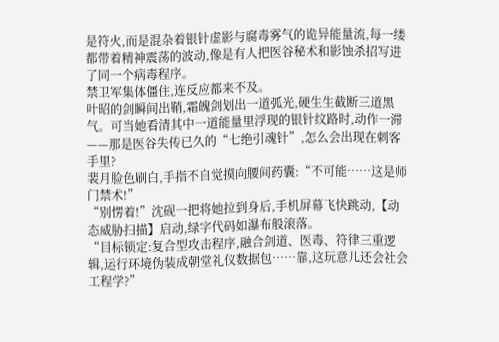是符火,而是混杂着银针虚影与腐毒雾气的诡异能量流,每一缕都带着精神震荡的波动,像是有人把医谷秘术和影蚀杀招写进了同一个病毒程序。
禁卫军集体僵住,连反应都来不及。
叶昭的剑瞬间出鞘,霜魄剑划出一道弧光,硬生生截断三道黑气。可当她看清其中一道能量里浮现的银针纹路时,动作一滞——那是医谷失传已久的“七绝引魂针”,怎么会出现在刺客手里?
裴月脸色刷白,手指不自觉摸向腰间药囊:“不可能……这是师门禁术!”
“别愣着!”沈砚一把将她拉到身后,手机屏幕飞快跳动,【动态威胁扫描】启动,绿字代码如瀑布般滚落。
“目标锁定:复合型攻击程序,融合剑道、医毒、符律三重逻辑,运行环境伪装成朝堂礼仪数据包……靠,这玩意儿还会社会工程学?”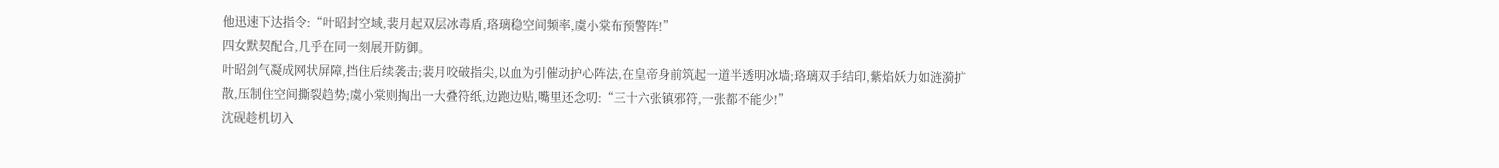他迅速下达指令:“叶昭封空域,裴月起双层冰毒盾,珞璃稳空间频率,虞小棠布预警阵!”
四女默契配合,几乎在同一刻展开防御。
叶昭剑气凝成网状屏障,挡住后续袭击;裴月咬破指尖,以血为引催动护心阵法,在皇帝身前筑起一道半透明冰墙;珞璃双手结印,紫焰妖力如涟漪扩散,压制住空间撕裂趋势;虞小棠则掏出一大叠符纸,边跑边贴,嘴里还念叨:“三十六张镇邪符,一张都不能少!”
沈砚趁机切入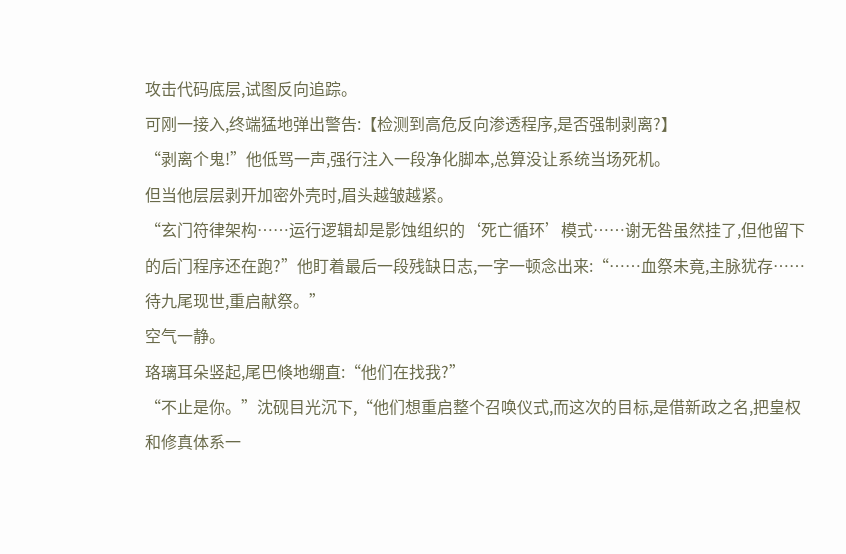攻击代码底层,试图反向追踪。
可刚一接入,终端猛地弹出警告:【检测到高危反向渗透程序,是否强制剥离?】
“剥离个鬼!”他低骂一声,强行注入一段净化脚本,总算没让系统当场死机。
但当他层层剥开加密外壳时,眉头越皱越紧。
“玄门符律架构……运行逻辑却是影蚀组织的‘死亡循环’模式……谢无咎虽然挂了,但他留下的后门程序还在跑?”他盯着最后一段残缺日志,一字一顿念出来:“……血祭未竟,主脉犹存……待九尾现世,重启献祭。”
空气一静。
珞璃耳朵竖起,尾巴倏地绷直:“他们在找我?”
“不止是你。”沈砚目光沉下,“他们想重启整个召唤仪式,而这次的目标,是借新政之名,把皇权和修真体系一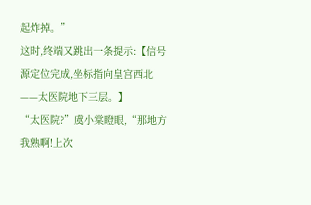起炸掉。”
这时,终端又跳出一条提示:【信号源定位完成,坐标指向皇宫西北——太医院地下三层。】
“太医院?”虞小棠瞪眼,“那地方我熟啊!上次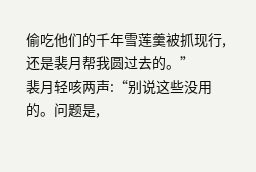偷吃他们的千年雪莲羹被抓现行,还是裴月帮我圆过去的。”
裴月轻咳两声:“别说这些没用的。问题是,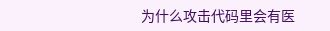为什么攻击代码里会有医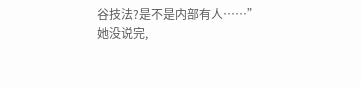谷技法?是不是内部有人……”
她没说完,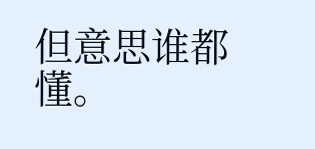但意思谁都懂。